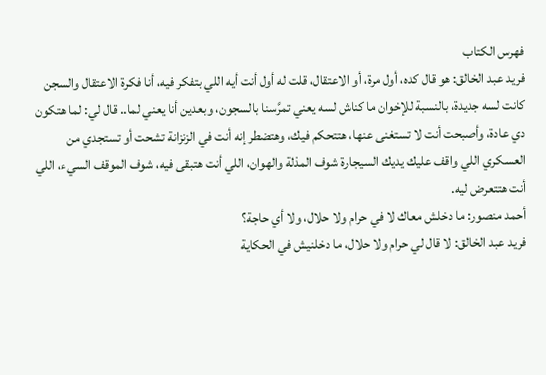فهرس الكتاب
فريد عبد الخالق: هو قال كده، أول مرة، أو الاعتقال، قلت له أول أنت أيه اللي بتفكر فيه، أنا فكرة الاعتقال والسجن كانت لسه جديدة، بالنسبة للإخوان ما كناش لسه يعني تمرَّسنا بالسجون، وبعدين أنا يعني لما.. قال لي: لما هتكون دي عادة، وأصبحت أنت لا تستغنى عنها، هتتحكم فيك، وهتضطر إنه أنت في الزنزانة تشحت أو تستجدي من العسكري اللي واقف عليك يديك السيجارة شوف المذلة والهوان، اللي أنت هتبقى فيه، شوف الموقف السيء، اللي أنت هتتعرض ليه.
أحمد منصور: ما دخلش معاك لا في حرام ولا حلال، ولا أي حاجة؟
فريد عبد الخالق: لا قال لي حرام ولا حلال، ما دخلنيش في الحكاية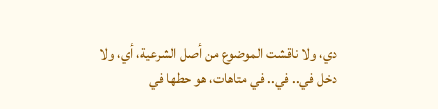دي، ولا ناقشت الموضوع من أصل الشرعية، أي، ولا دخل في.. في.. في متاهات، هو حطها في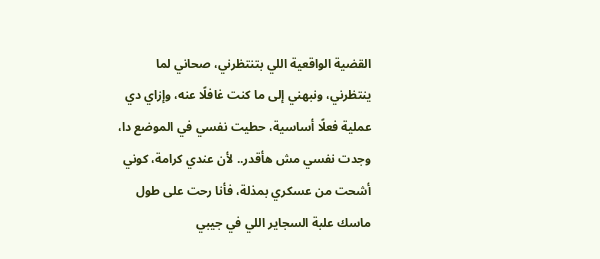القضية الواقعية اللي بتنتظرني، صحاني لما ينتظرني، ونبهني إلى ما كنت غافلًا عنه، وإزاي دي عملية فعلًا أساسية، حطيت نفسي في الموضع دا، وجدت نفسي مش هأقدر.. لأن عندي كرامة، كوني أشحت من عسكري بمذلة، فأنا رحت على طول ماسك علبة السجاير اللي في جيبي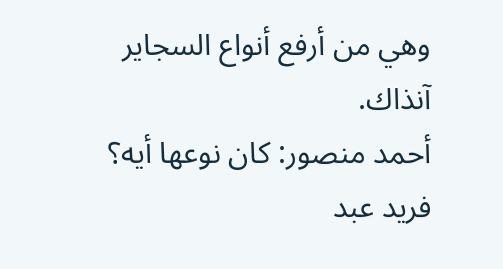وهي من أرفع أنواع السجاير آنذاك.
أحمد منصور: كان نوعها أيه؟
فريد عبد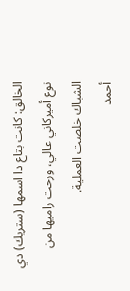الخالق: كانت بتاع دا اسمها (ستريك) دي نوع أميركاني عالي، ورحت راميها من الشباك خلصت العملية.
أحمد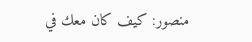منصور: كيف كان معك في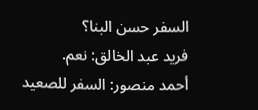السفر حسن البنا؟
فريد عبد الخالق: نعم.
أحمد منصور: السفر للصعيد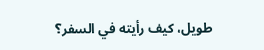طويل، كيف رأيته في السفر؟